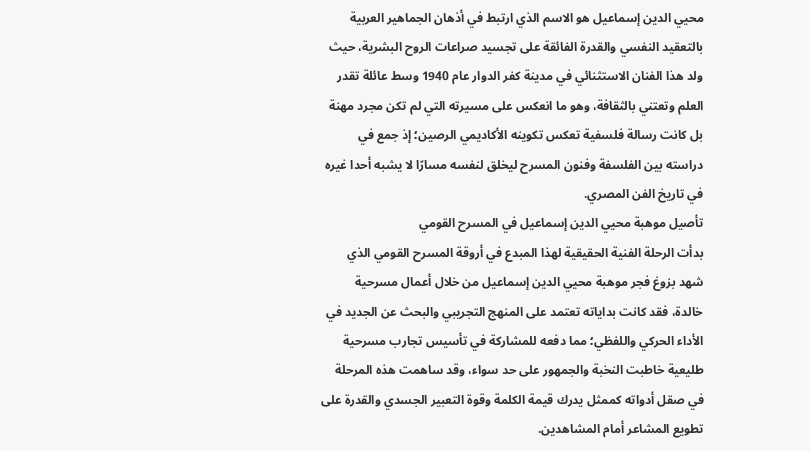محيي الدين إسماعيل هو الاسم الذي ارتبط في أذهان الجماهير العربية بالتعقيد النفسي والقدرة الفائقة على تجسيد صراعات الروح البشرية، حيث ولد هذا الفنان الاستثنائي في مدينة كفر الدوار عام 1940 وسط عائلة تقدر العلم وتعتني بالثقافة، وهو ما انعكس على مسيرته التي لم تكن مجرد مهنة بل كانت رسالة فلسفية تعكس تكوينه الأكاديمي الرصين؛ إذ جمع في دراسته بين الفلسفة وفنون المسرح ليخلق لنفسه مسارًا لا يشبه أحدا غيره في تاريخ الفن المصري.
تأصيل موهبة محيي الدين إسماعيل في المسرح القومي
بدأت الرحلة الفنية الحقيقية لهذا المبدع في أروقة المسرح القومي الذي شهد بزوغ فجر موهبة محيي الدين إسماعيل من خلال أعمال مسرحية خالدة، فقد كانت بداياته تعتمد على المنهج التجريبي والبحث عن الجديد في الأداء الحركي واللفظي؛ مما دفعه للمشاركة في تأسيس تجارب مسرحية طليعية خاطبت النخبة والجمهور على حد سواء، وقد ساهمت هذه المرحلة في صقل أدواته كممثل يدرك قيمة الكلمة وقوة التعبير الجسدي والقدرة على تطويع المشاعر أمام المشاهدين.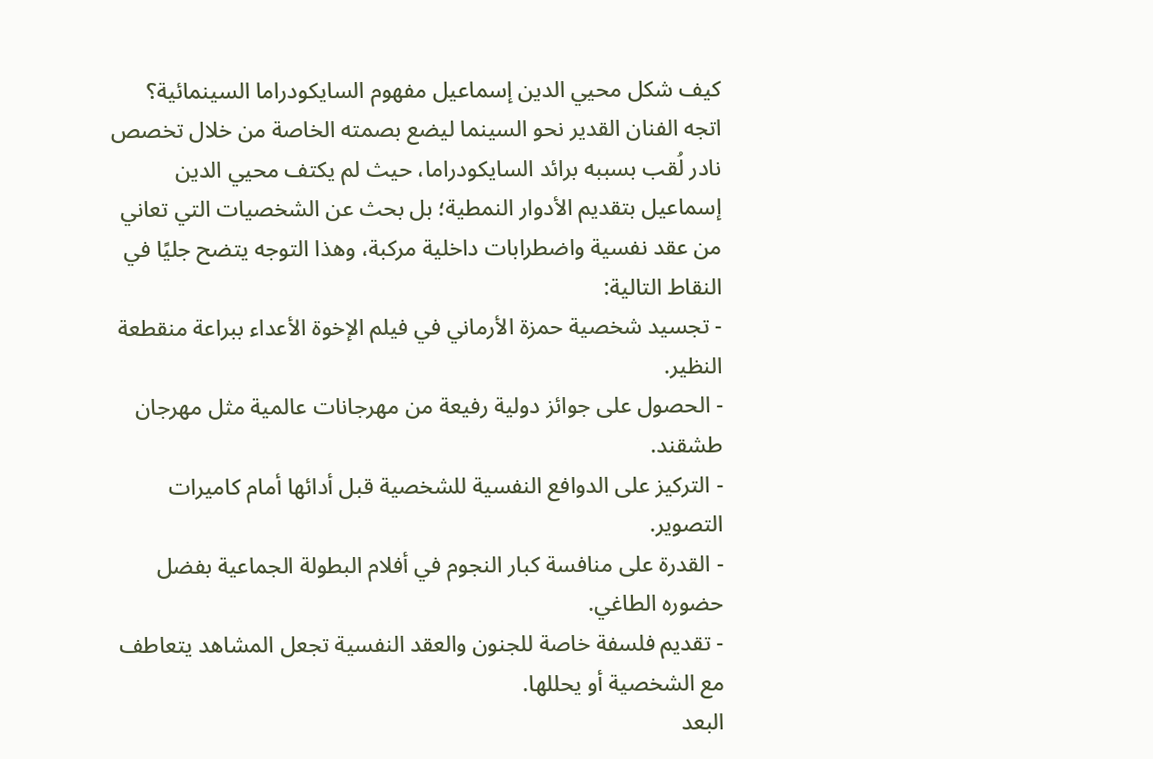كيف شكل محيي الدين إسماعيل مفهوم السايكودراما السينمائية؟
اتجه الفنان القدير نحو السينما ليضع بصمته الخاصة من خلال تخصص نادر لُقب بسببه برائد السايكودراما، حيث لم يكتف محيي الدين إسماعيل بتقديم الأدوار النمطية؛ بل بحث عن الشخصيات التي تعاني من عقد نفسية واضطرابات داخلية مركبة، وهذا التوجه يتضح جليًا في النقاط التالية:
- تجسيد شخصية حمزة الأرماني في فيلم الإخوة الأعداء ببراعة منقطعة النظير.
- الحصول على جوائز دولية رفيعة من مهرجانات عالمية مثل مهرجان طشقند.
- التركيز على الدوافع النفسية للشخصية قبل أدائها أمام كاميرات التصوير.
- القدرة على منافسة كبار النجوم في أفلام البطولة الجماعية بفضل حضوره الطاغي.
- تقديم فلسفة خاصة للجنون والعقد النفسية تجعل المشاهد يتعاطف مع الشخصية أو يحللها.
البعد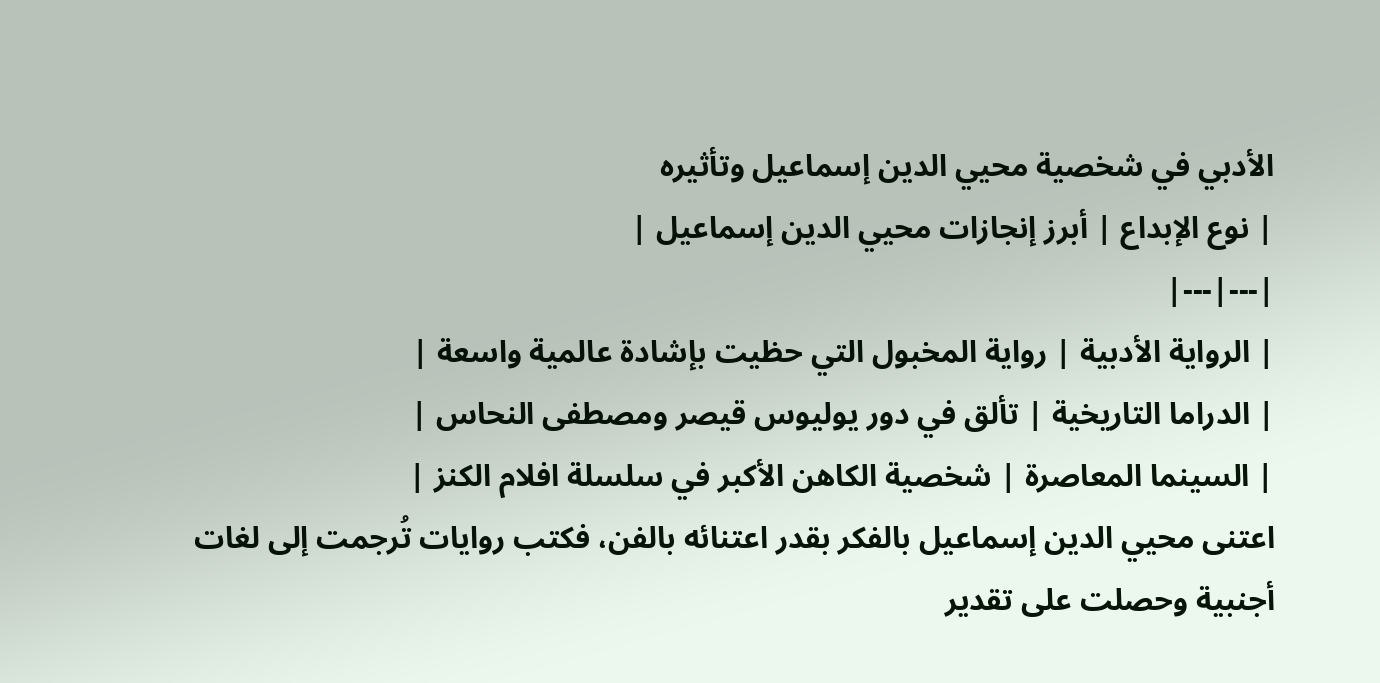الأدبي في شخصية محيي الدين إسماعيل وتأثيره
| نوع الإبداع | أبرز إنجازات محيي الدين إسماعيل |
|---|---|
| الرواية الأدبية | رواية المخبول التي حظيت بإشادة عالمية واسعة |
| الدراما التاريخية | تألق في دور يوليوس قيصر ومصطفى النحاس |
| السينما المعاصرة | شخصية الكاهن الأكبر في سلسلة افلام الكنز |
اعتنى محيي الدين إسماعيل بالفكر بقدر اعتنائه بالفن، فكتب روايات تُرجمت إلى لغات أجنبية وحصلت على تقدير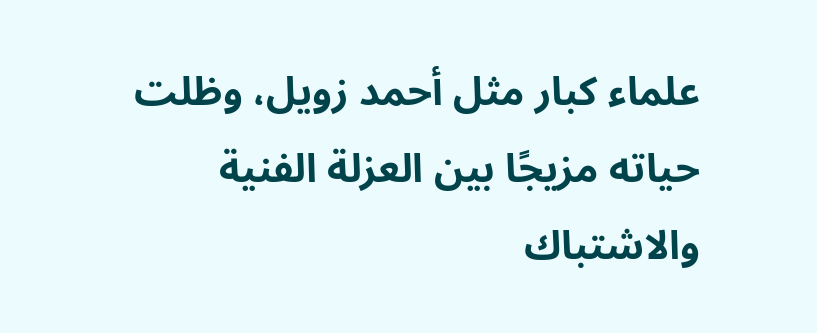علماء كبار مثل أحمد زويل، وظلت حياته مزيجًا بين العزلة الفنية والاشتباك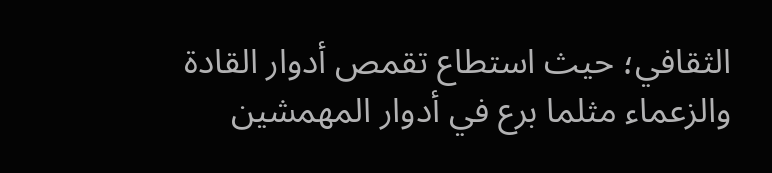الثقافي؛ حيث استطاع تقمص أدوار القادة والزعماء مثلما برع في أدوار المهمشين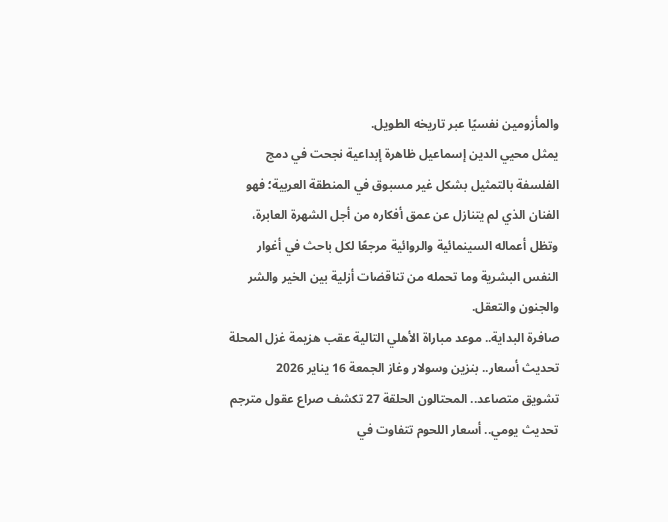والمأزومين نفسيًا عبر تاريخه الطويل.
يمثل محيي الدين إسماعيل ظاهرة إبداعية نجحت في دمج الفلسفة بالتمثيل بشكل غير مسبوق في المنطقة العربية؛ فهو الفنان الذي لم يتنازل عن عمق أفكاره من أجل الشهرة العابرة، وتظل أعماله السينمائية والروائية مرجعًا لكل باحث في أغوار النفس البشرية وما تحمله من تناقضات أزلية بين الخير والشر والجنون والتعقل.
صافرة البداية.. موعد مباراة الأهلي التالية عقب هزيمة غزل المحلة
تحديث أسعار.. بنزين وسولار وغاز الجمعة 16 يناير 2026
تشويق متصاعد.. المحتالون الحلقة 27 تكشف صراع عقول مترجم
تحديث يومي.. أسعار اللحوم تتفاوت في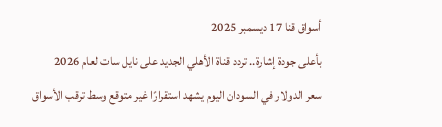أسواق قنا 17 ديسمبر 2025
بأعلى جودة إشارة.. تردد قناة الأهلي الجديد على نايل سات لعام 2026
سعر الدولار في السودان اليوم يشهد استقرارًا غير متوقع وسط ترقب الأسواق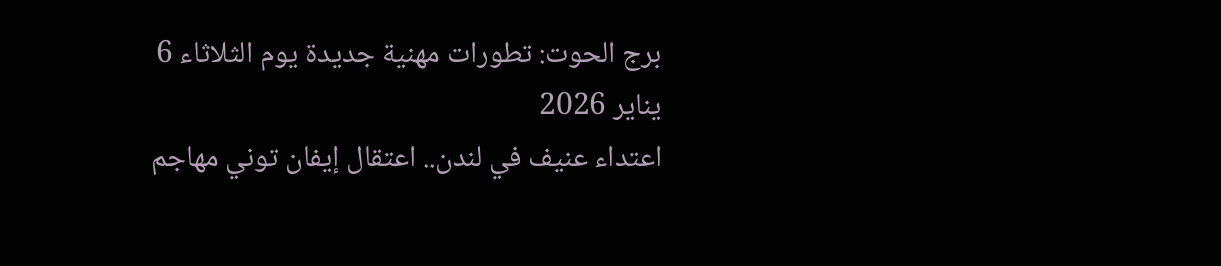برج الحوت: تطورات مهنية جديدة يوم الثلاثاء 6 يناير 2026
اعتداء عنيف في لندن.. اعتقال إيفان توني مهاجم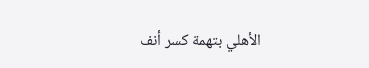الأهلي بتهمة كسر أنف